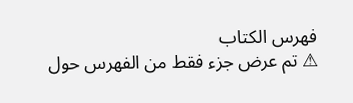فهرس الكتاب
⚠ تم عرض جزء فقط من الفهرس حول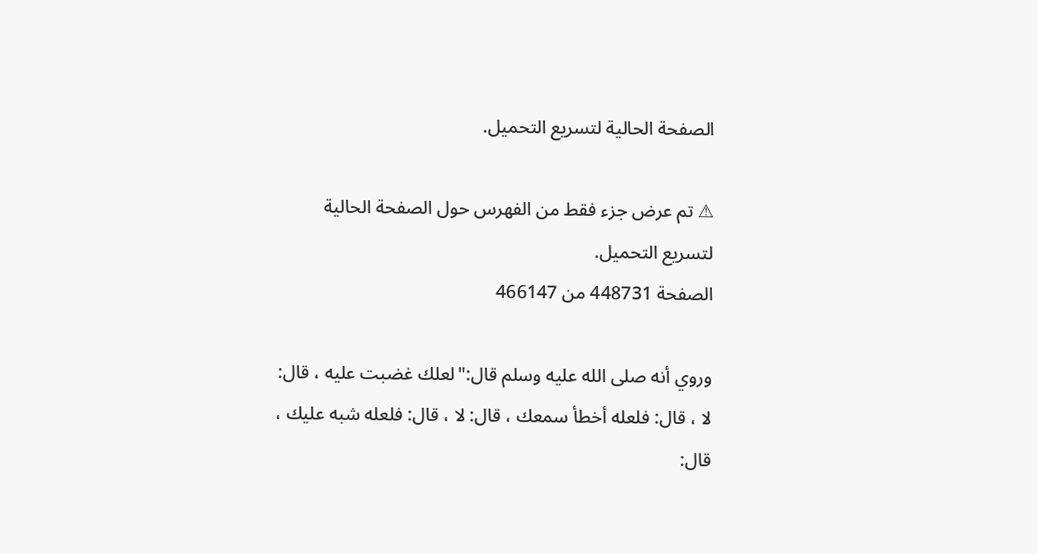الصفحة الحالية لتسريع التحميل.

⚠ تم عرض جزء فقط من الفهرس حول الصفحة الحالية لتسريع التحميل.
الصفحة 448731 من 466147

وروي أنه صلى الله عليه وسلم قال:"لعلك غضبت عليه ، قال: لا ، قال: فلعله أخطأ سمعك ، قال: لا ، قال: فلعله شبه عليك ، قال: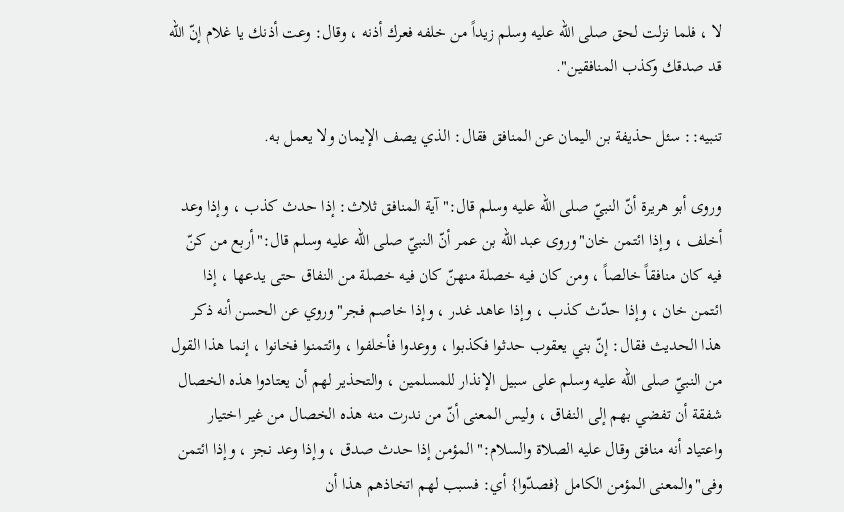لا ، فلما نزلت لحق صلى الله عليه وسلم زيداً من خلفه فعرك أذنه ، وقال: وعت أذنك يا غلام إنّ الله قد صدقك وكذب المنافقين".

تنبيه:: سئل حذيفة بن اليمان عن المنافق فقال: الذي يصف الإيمان ولا يعمل به.

وروى أبو هريرة أنّ النبيّ صلى الله عليه وسلم قال:"آية المنافق ثلاث: إذا حدث كذب ، وإذا وعد أخلف ، وإذا ائتمن خان"وروى عبد الله بن عمر أنّ النبيّ صلى الله عليه وسلم قال:"أربع من كنّ فيه كان منافقاً خالصاً ، ومن كان فيه خصلة منهنّ كان فيه خصلة من النفاق حتى يدعها ، إذا ائتمن خان ، وإذا حدّث كذب ، وإذا عاهد غدر ، وإذا خاصم فجر"وروي عن الحسن أنه ذكر هذا الحديث فقال: إنّ بني يعقوب حدثوا فكذبوا ، ووعدوا فأخلفوا ، وائتمنوا فخانوا ، إنما هذا القول من النبيّ صلى الله عليه وسلم على سبيل الإنذار للمسلمين ، والتحذير لهم أن يعتادوا هذه الخصال شفقة أن تفضي بهم إلى النفاق ، وليس المعنى أنّ من ندرت منه هذه الخصال من غير اختيار واعتياد أنه منافق وقال عليه الصلاة والسلام:"المؤمن إذا حدث صدق ، وإذا وعد نجز ، وإذا ائتمن وفى"والمعنى المؤمن الكامل {فصدّوا} أي: فسبب لهم اتخاذهم هذا أن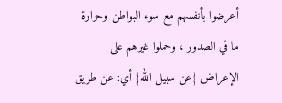أعرضوا بأنفسهم مع سوء البواطن وحرارة ما في الصدور ، وحملوا غيرهم على الإعراض {عن سبيل الله} أي: عن طريق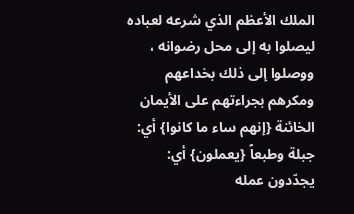الملك الأعظم الذي شرعه لعباده ليصلوا به إلى محل رضوانه ، ووصلوا إلى ذلك بخداعهم ومكرهم بجراءتهم على الأيمان الخائنة {إنهم ساء ما كانوا} أي: جبلة وطبعاً {يعملون} أي: يجدّدون عمله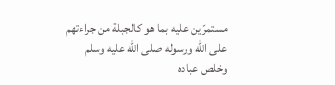مستمرّين عليه بما هو كالجبلة من جراءتهم على الله ورسوله صلى الله عليه وسلم وخلص عباده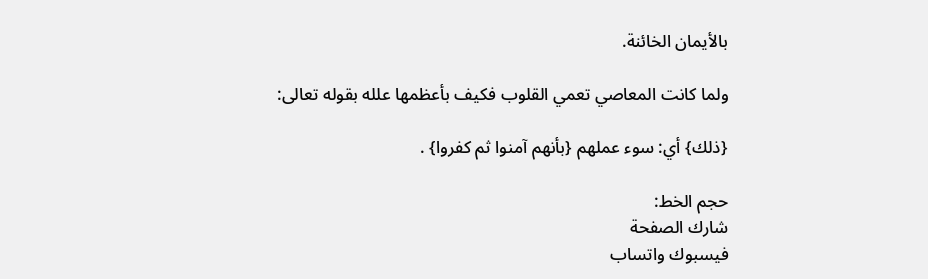بالأيمان الخائنة.

ولما كانت المعاصي تعمي القلوب فكيف بأعظمها علله بقوله تعالى:

{ذلك} أي: سوء عملهم {بأنهم آمنوا ثم كفروا} .

حجم الخط:
شارك الصفحة
فيسبوك واتساب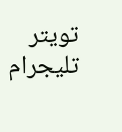تويتر تليجرام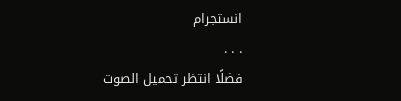انستجرام
. . .
فضلًا انتظر تحميل الصوت